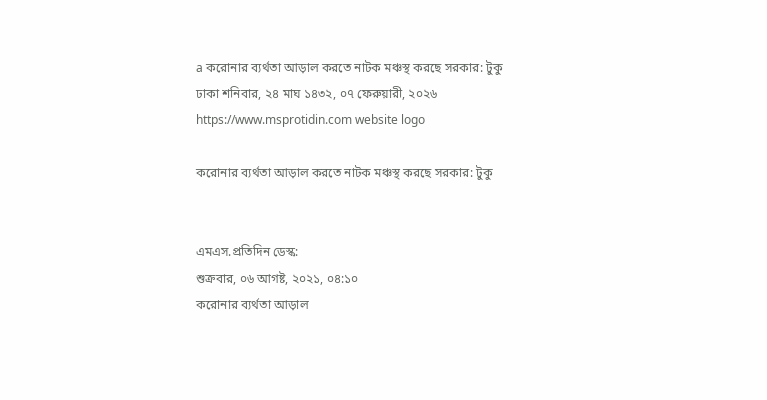a করোনার ব্যর্থতা আড়াল করতে নাটক মঞ্চস্থ করছে সরকার: টুকু
ঢাকা শনিবার, ২৪ মাঘ ১৪৩২, ০৭ ফেরুয়ারী, ২০২৬
https://www.msprotidin.com website logo

করোনার ব্যর্থতা আড়াল করতে নাটক মঞ্চস্থ করছে সরকার: টুকু


এমএস.প্রতিদিন ডেস্ক:
শুক্রবার, ০৬ আগষ্ট, ২০২১, ০৪:১০
করোনার ব্যর্থতা আড়াল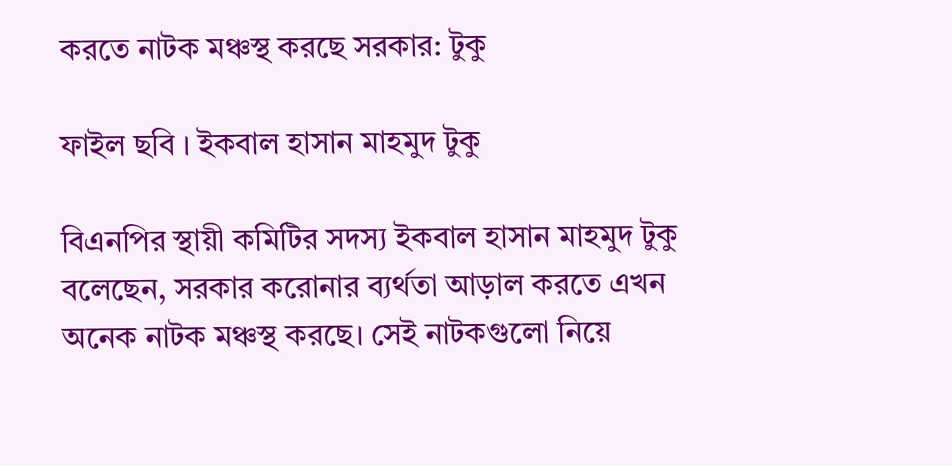করতে নাটক মঞ্চস্থ করছে সরকার: টুকু

ফাইল ছবি । ইকবাল হাসান মাহমুদ টুকু

বিএনপির স্থায়ী কমিটির সদস্য ইকবাল হাসান মাহমুদ টুকু বলেছেন, সরকার করোনার ব্যর্থতা আড়াল করতে এখন অনেক নাটক মঞ্চস্থ করছে। সেই নাটকগুলো নিয়ে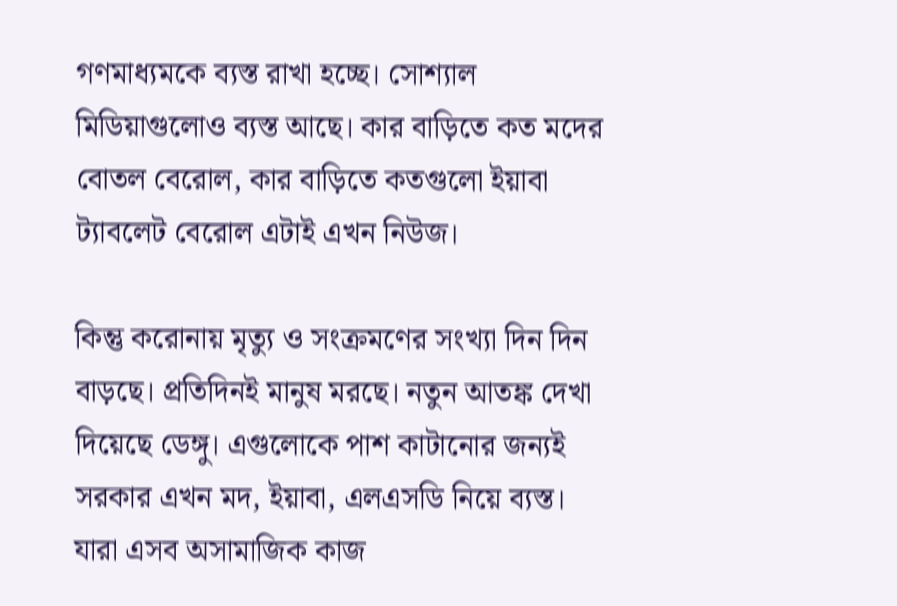গণমাধ্যমকে ব্যস্ত রাখা হচ্ছে। সোশ্যাল মিডিয়াগুলোও ব্যস্ত আছে। কার বাড়িতে কত মদের বোতল বেরোল, কার বাড়িতে কতগুলো ইয়াবা ট্যাবলেট বেরোল এটাই এখন নিউজ।

কিন্তু করোনায় মৃত্যু ও সংক্রমণের সংখ্যা দিন দিন বাড়ছে। প্রতিদিনই মানুষ মরছে। নতুন আতঙ্ক দেখা দিয়েছে ডেঙ্গু। এগুলোকে পাশ কাটানোর জন্যই সরকার এখন মদ, ইয়াবা, এলএসডি নিয়ে ব্যস্ত। যারা এসব অসামাজিক কাজ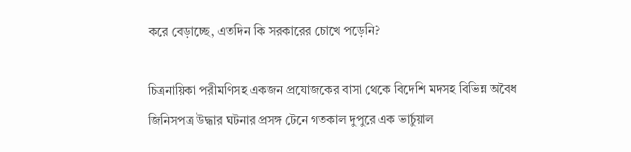করে বেড়াচ্ছে, এতদিন কি সরকারের চোখে পড়েনি?

চিত্রনায়িকা পরীমণিসহ একজন প্রযোজকের বাসা থেকে বিদেশি মদসহ বিভিন্ন অবৈধ জিনিসপত্র উদ্ধার ঘটনার প্রসঙ্গ টেনে গতকাল দুপুরে এক ভার্চুয়াল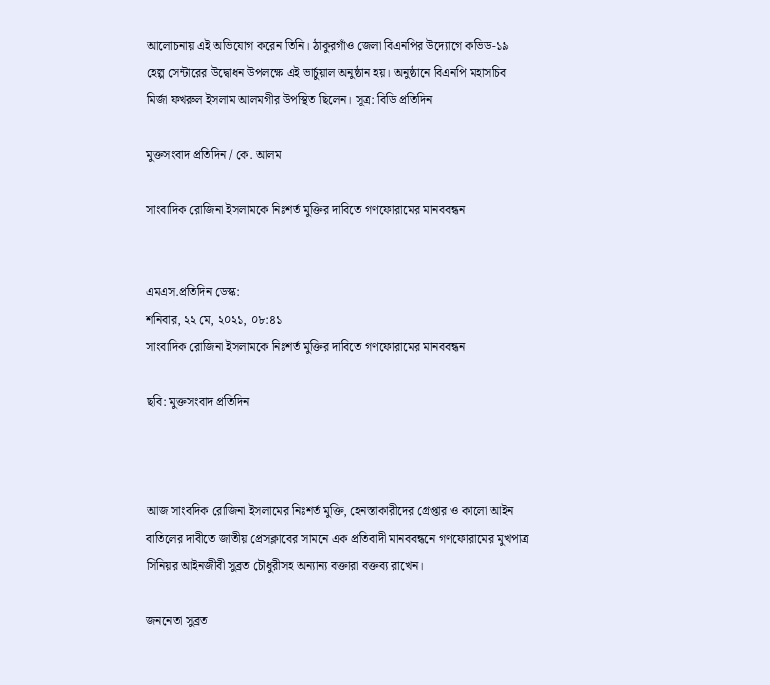আলোচনায় এই অভিযোগ করেন তিনি। ঠাকুরগাঁও জেলা বিএনপির উদ্যোগে কভিড-১৯ হেল্প সেন্টারের উদ্বোধন উপলক্ষে এই ভার্চুয়াল অনুষ্ঠান হয়। অনুষ্ঠানে বিএনপি মহাসচিব মির্জা ফখরুল ইসলাম আলমগীর উপস্থিত ছিলেন। সূত্র: বিডি প্রতিদিন

মুক্তসংবাদ প্রতিদিন / কে. আলম

সাংবাদিক রোজিনা ইসলামকে নিঃশর্ত মুক্তির দাবিতে গণফোরামের মানববন্ধন


এমএস.প্রতিদিন ডেস্ক:
শনিবার, ২২ মে, ২০২১, ০৮:৪১
সাংবাদিক রোজিনা ইসলামকে নিঃশর্ত মুক্তির দাবিতে গণফোরামের মানববন্ধন

ছবি: মুক্তসংবাদ প্রতিদিন



আজ সাংবদিক রোজিনা ইসলামের নিঃশর্ত মুক্তি, হেনস্তাকারীদের গ্রেপ্তার ও কালো আইন বাতিলের দাবীতে জাতীয় প্রেসক্লাবের সামনে এক প্রতিবাদী মানববন্ধনে গণফোরামের মুখপাত্র সিনিয়র আইনজীবী সুব্রত চৌধুরীসহ অন্যান্য বক্তারা বক্তব্য রাখেন।

জননেতা সুব্রত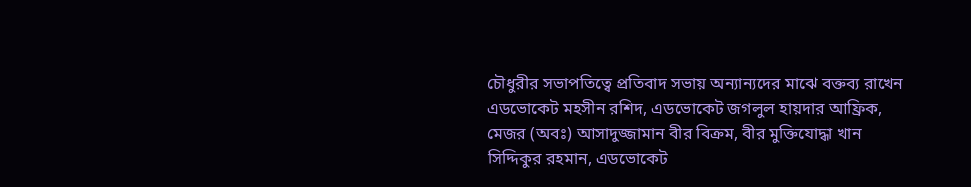চৌধুরীর সভাপতিত্বে প্রতিবাদ সভায় অন্যান্যদের মাঝে বক্তব্য রাখেন এডভোকেট মহসীন রশিদ, এডভোকেট জগলুল হায়দার আফ্রিক, মেজর (অবঃ) আসাদুজ্জামান বীর বিক্রম, বীর মুক্তিযোদ্ধা খান সিদ্দিকুর রহমান, এডভোকেট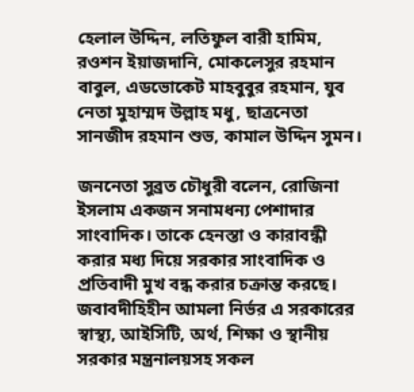হেলাল উদ্দিন, লতিফুল বারী হামিম, রওশন ইয়াজদানি, মোকলেসুর রহমান বাবুল, এডভোকেট মাহবুবুর রহমান, যুব নেতা মুহাম্মদ উল্লাহ মধু, ছাত্রনেতা সানজীদ রহমান শুভ, কামাল উদ্দিন সুমন।

জননেতা সুব্রত চৌধুরী বলেন, রোজিনা ইসলাম একজন সনামধন্য পেশাদার সাংবাদিক। তাকে হেনস্তা ও কারাবন্ধী করার মধ্য দিয়ে সরকার সাংবাদিক ও প্রতিবাদী মুখ বন্ধ করার চক্রান্ত করছে। জবাবদীহিহীন আমলা নির্ভর এ সরকারের স্বাস্থ্য, আইসিটি, অর্থ, শিক্ষা ও স্থানীয় সরকার মন্ত্রনালয়সহ সকল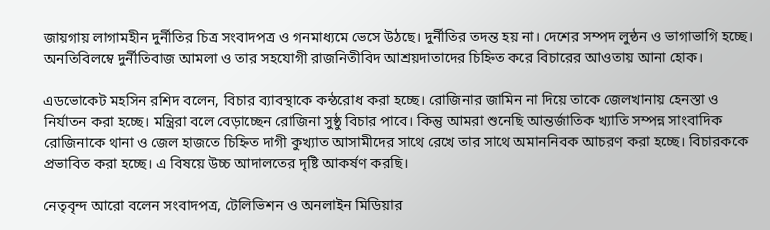জায়গায় লাগামহীন দুর্নীতির চিত্র সংবাদপত্র ও গনমাধ্যমে ভেসে উঠছে। দুর্নীতির তদন্ত হয় না। দেশের সম্পদ লুন্ঠন ও ভাগাভাগি হচ্ছে। অনতিবিলম্বে দুর্নীতিবাজ আমলা ও তার সহযোগী রাজনিতীবিদ আশ্রয়দাতাদের চিহ্নিত করে বিচারের আওতায় আনা হোক।

এডভোকেট মহসিন রশিদ বলেন, বিচার ব্যাবস্থাকে কন্ঠরোধ করা হচ্ছে। রোজিনার জামিন না দিয়ে তাকে জেলখানায় হেনস্তা ও নির্যাতন করা হচ্ছে। মন্ত্রিরা বলে বেড়াচ্ছেন রোজিনা সুষ্ঠু বিচার পাবে। কিন্তু আমরা শুনেছি আন্তর্জাতিক খ্যাতি সম্পন্ন সাংবাদিক রোজিনাকে থানা ও জেল হাজতে চিহ্নিত দাগী কুখ্যাত আসামীদের সাথে রেখে তার সাথে অমাননিবক আচরণ করা হচ্ছে। বিচারককে প্রভাবিত করা হচ্ছে। এ বিষয়ে উচ্চ আদালতের দৃষ্টি আকর্ষণ করছি।

নেতৃবৃন্দ আরো বলেন সংবাদপত্র, টেলিভিশন ও অনলাইন মিডিয়ার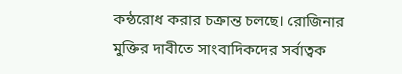কন্ঠরোধ করার চক্রান্ত চলছে। রোজিনার মুক্তির দাবীতে সাংবাদিকদের সর্বাত্বক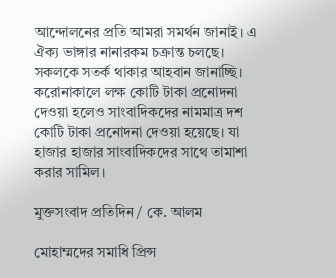আন্দোলনের প্রতি আমরা সমর্থন জানাই। এ ঐক্য ভাঙ্গার নানারকম চক্রান্ত চলছে। সকলকে সতর্ক থাকার আহবান জানাচ্ছি। করোনাকালে লক্ষ কোটি টাকা প্রনোদনা দেওয়া হলেও সাংবাদিকদের নামমাত্র দশ কোটি টাকা প্রনোদনা দেওয়া হয়েছে। যা হাজার হাজার সাংবাদিকদের সাথে তামাশা করার সামিল।

মুক্তসংবাদ প্রতিদিন / কে. আলম

মোহাম্মদের সমাধি প্রিন্স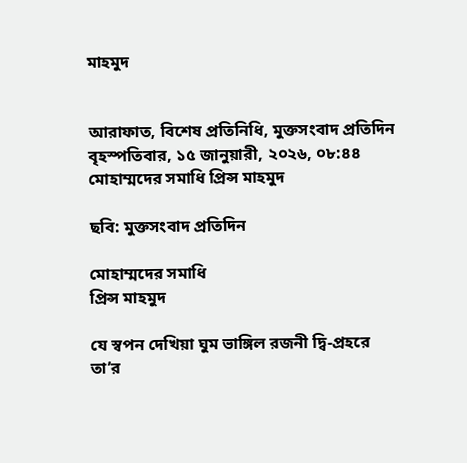মাহমুদ


আরাফাত, বিশেষ প্রতিনিধি, মুক্তসংবাদ প্রতিদিন
বৃহস্পতিবার, ১৫ জানুয়ারী, ২০২৬, ০৮:৪৪
মোহাম্মদের সমাধি প্রিন্স মাহমুদ

ছবি: মুক্তসংবাদ প্রতিদিন

মোহাম্মদের সমাধি
প্রিন্স মাহমুদ

যে স্বপন দেখিয়া ঘুম ভাঙ্গিল রজনী দ্বি-প্রহরে
তা’র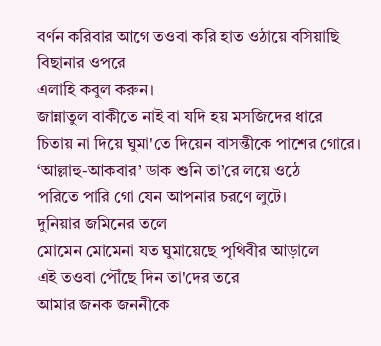বর্ণন করিবার আগে তওবা করি হাত ওঠায়ে বসিয়াছি বিছানার ওপরে
এলাহি কবুল করুন।
জান্নাতুল বাকীতে নাই বা যদি হয় মসজিদের ধারে
চিতায় না দিয়ে ঘুমা'তে দিয়েন বাসন্তীকে পাশের গোরে।
‘আল্লাহু-আকবার’ ডাক শুনি তা’রে লয়ে ওঠে
পরিতে পারি গো যেন আপনার চরণে লুটে।
দুনিয়ার জমিনের তলে
মোমেন মোমেনা যত ঘুমায়েছে পৃথিবীর আড়ালে
এই তওবা পৌঁছে দিন তা'দের তরে
আমার জনক জননীকে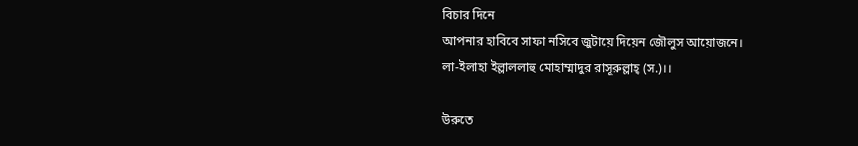বিচার দিনে
আপনার হাবিবে সাফা নসিবে জুটায়ে দিয়েন জৌলুস আয়োজনে।
লা-ইলাহা ইল্লাললাহু মোহাম্মাদুর রাসূরুল্লাহ্ (স.)।।

উরুতে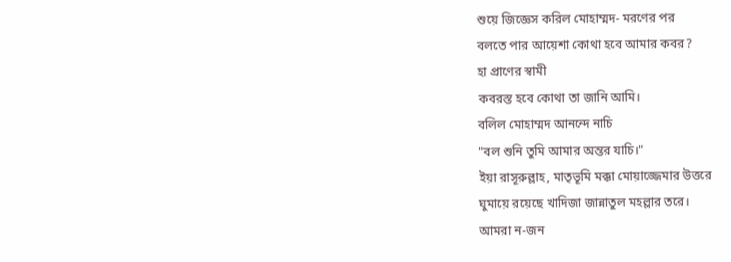শুয়ে জিজ্ঞেস করিল মোহাম্মদ- মরণের পর
বলতে পার আয়েশা কোথা হবে আমার কবর?
হা প্রাণের স্বামী
কবরস্ত হবে কোথা তা জানি আমি।
বলিল মোহাম্মদ আনন্দে নাচি
"বল শুনি তুমি আমার অন্তর যাচি।"
ইয়া রাসূরুল্লাহ, মাতৃভূমি মক্কা মোয়াজ্জেমার উত্তরে
ঘুমায়ে রয়েছে খাদিজা জান্নাতুল মহল্লার তরে।
আমরা ন-জন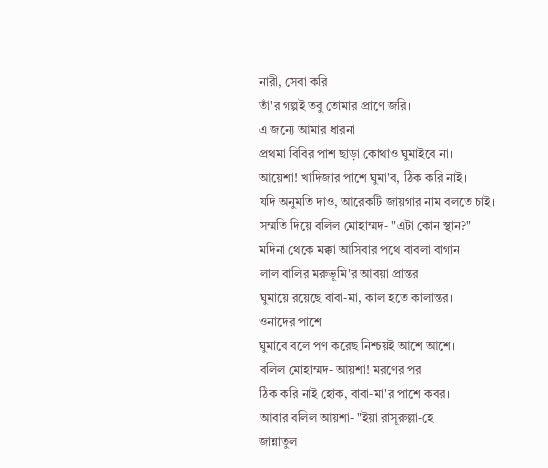নারী, সেবা করি
তাঁ'র গল্পই তবু তোমার প্রাণে জরি।
এ জন্যে আমার ধারনা
প্রথমা বিবির পাশ ছাড়া কোথাও ঘুমাইবে না।
আয়েশা! খাদিজার পাশে ঘুমা'ব, ঠিক করি নাই।
যদি অনুমতি দাও, আরেকটি জায়গার নাম বলতে চাই।
সম্মতি দিয়ে বলিল মোহাম্মদ- "এটা কোন স্থান?"
মদিনা থেকে মক্কা আসিবার পথে বাবলা বাগান
লাল বালির মরুভূমি'র আবয়া প্রান্তর
ঘুমায়ে রয়েছে বাবা-মা, কাল হতে কালান্তর।
ওনাদের পাশে
ঘুমাবে বলে পণ করেছ নিশ্চয়ই আশে আশে।
বলিল মোহাম্মদ- আয়শা! মরণের পর
ঠিক করি নাই হোক, বাবা-মা'র পাশে কবর।
আবার বলিল আয়শা- "ইয়া রাসূরুল্লা-হে
জান্নাতুল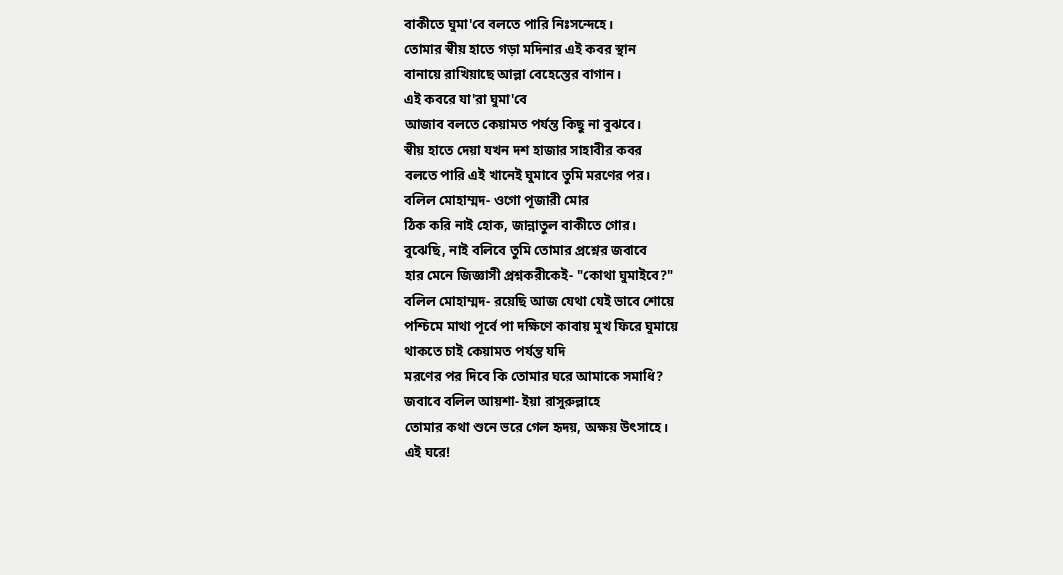বাকীতে ঘুমা'বে বলতে পারি নিঃসন্দেহে।
তোমার স্বীয় হাতে গড়া মদিনার এই কবর স্থান
বানায়ে রাখিয়াছে আল্লা বেহেস্তের বাগান।
এই কবরে যা'রা ঘুমা'বে
আজাব বলতে কেয়ামত পর্যন্ত কিছু না বুঝবে।
স্বীয় হাতে দেয়া যখন দশ হাজার সাহাবীর কবর
বলতে পারি এই খানেই ঘুমাবে তুমি মরণের পর।
বলিল মোহাম্মদ- ওগো পূজারী মোর
ঠিক করি নাই হোক, জান্নাতুল বাকীতে গোর।
বুঝেছি, নাই বলিবে তুমি তোমার প্রশ্নের জবাবে
হার মেনে জিজ্ঞাসী প্রশ্নকরীকেই- "কোথা ঘুমাইবে?"
বলিল মোহাম্মদ- রয়েছি আজ যেথা যেই ভাবে শোয়ে
পশ্চিমে মাথা পূর্বে পা দক্ষিণে কাবায় মুখ ফিরে ঘুমায়ে
থাকতে চাই কেয়ামত পর্যন্ত যদি
মরণের পর দিবে কি তোমার ঘরে আমাকে সমাধি?
জবাবে বলিল আয়শা- ইয়া রাসুরুল্লাহে
তোমার কথা শুনে ভরে গেল হৃদয়, অক্ষয় উৎসাহে।
এই ঘরে!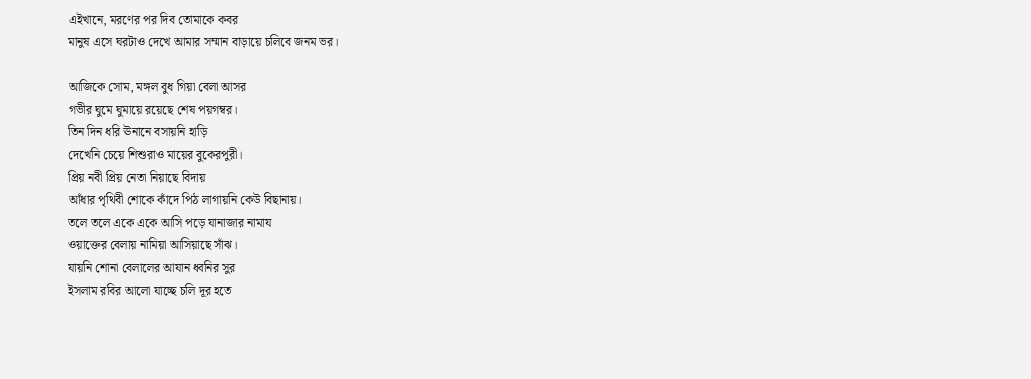এইখানে, মরণের পর দিব তোমাকে কবর
মানুষ এসে ঘরটাও দেখে আমার সম্মান বাড়ায়ে চলিবে জনম ভর।

আজিকে সোম, মঙ্গল বুধ গিয়া বেলা আসর
গভীর ঘুমে ঘুমায়ে রয়েছে শেষ পয়গম্বর।
তিন দিন ধরি ঊনানে বসায়নি হাড়ি
দেখেনি চেয়ে শিশুরাও মায়ের বুকেরপুরী।
প্রিয় নবী প্রিয় নেতা নিয়াছে বিদায়
আঁধার পৃথিবী শোকে কাঁদে পিঠ লাগায়নি কেউ বিছানায়।
তলে তলে একে একে আসি পড়ে যানাজার নামায
ওয়াক্তের বেলায় নামিয়া আসিয়াছে সাঁঝ।
যায়নি শোনা বেলালের আযান ধ্বনির সুর
ইসলাম রবির আলো যাচ্ছে চলি দূর হতে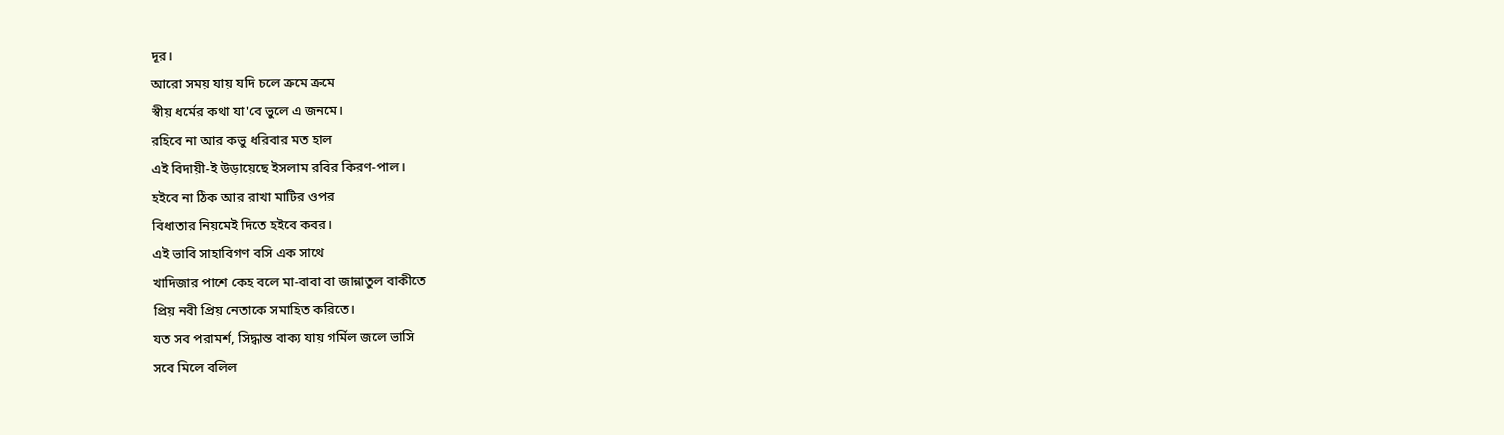দূর।
আরো সময় যায় যদি চলে ক্রমে ক্রমে
স্বীয় ধর্মের কথা যা'বে ভুলে এ জনমে।
রহিবে না আর কভু ধরিবার মত হাল
এই বিদায়ী-ই উড়ায়েছে ইসলাম রবির কিরণ-পাল।
হইবে না ঠিক আর রাখা মাটির ওপর
বিধাতার নিয়মেই দিতে হইবে কবর।
এই ভাবি সাহাবিগণ বসি এক সাথে
খাদিজার পাশে কেহ বলে মা-বাবা বা জান্নাতুল বাকীতে
প্রিয় নবী প্রিয় নেতাকে সমাহিত করিতে।
যত সব পরামর্শ, সিদ্ধান্ত বাক্য যায় গর্মিল জলে ভাসি
সবে মিলে বলিল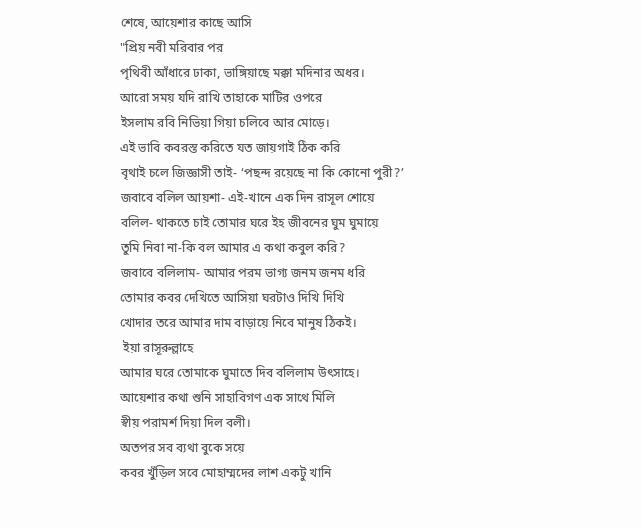শেষে, আয়েশার কাছে আসি
"প্রিয় নবী মরিবার পর
পৃথিবী আঁধারে ঢাকা, ভাঙ্গিয়াছে মক্কা মদিনার অধর।
আরো সময় যদি রাখি তাহাকে মাটির ওপরে
ইসলাম রবি নিভিয়া গিয়া চলিবে আর মোড়ে।
এই ভাবি কবরস্ত করিতে যত জায়গাই ঠিক করি
বৃথাই চলে জিজ্ঞাসী তাই- ‘পছন্দ রয়েছে না কি কোনো পুরী?’
জবাবে বলিল আয়শা- এই-খানে এক দিন রাসূল শোয়ে
বলিল- থাকতে চাই তোমার ঘরে ইহ জীবনের ঘুম ঘুমায়ে
তুমি নিবা না-কি বল আমার এ কথা কবুল করি?
জবাবে বলিলাম- আমার পরম ভাগ্য জনম জনম ধরি
তোমার কবর দেখিতে আসিয়া ঘরটাও দিখি দিখি
খোদার তরে আমার দাম বাড়ায়ে নিবে মানুষ ঠিকই।
 ইয়া রাসূরুল্লাহে
আমার ঘরে তোমাকে ঘুমাতে দিব বলিলাম উৎসাহে।
আয়েশার কথা শুনি সাহাবিগণ এক সাথে মিলি
স্বীয় পরামর্শ দিয়া দিল বলী।
অতপর সব ব্যথা বুকে সয়ে
কবর খুঁড়িল সবে মোহাম্মদের লাশ একটু খানি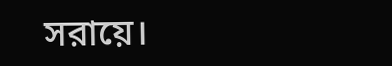সরায়ে।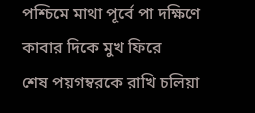পশ্চিমে মাথা পূর্বে পা দক্ষিণে কাবার দিকে মুখ ফিরে
শেষ পয়গম্বরকে রাখি চলিয়া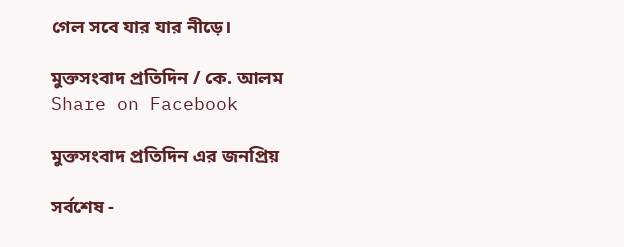গেল সবে যার যার নীড়ে।

মুক্তসংবাদ প্রতিদিন / কে. আলম
Share on Facebook

মুক্তসংবাদ প্রতিদিন এর জনপ্রিয়

সর্বশেষ -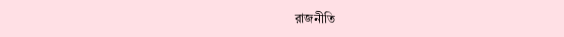রাজনীতি